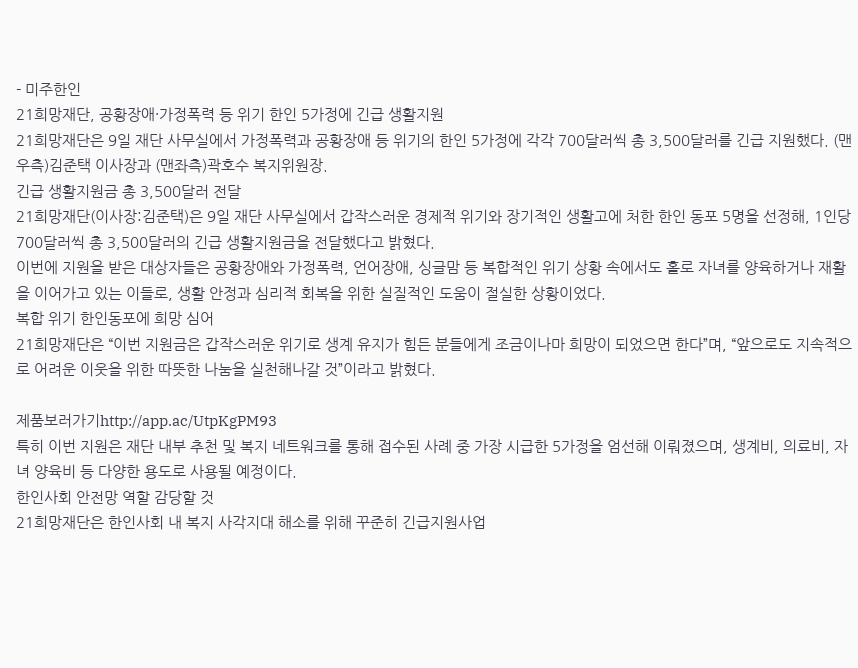- 미주한인
21희망재단, 공황장애·가정폭력 등 위기 한인 5가정에 긴급 생활지원
21희망재단은 9일 재단 사무실에서 가정폭력과 공황장애 등 위기의 한인 5가정에 각각 700달러씩 총 3,500달러를 긴급 지원했다. (맨우측)김준택 이사장과 (맨좌측)곽호수 복지위원장.
긴급 생활지원금 총 3,500달러 전달
21희망재단(이사장:김준택)은 9일 재단 사무실에서 갑작스러운 경제적 위기와 장기적인 생활고에 처한 한인 동포 5명을 선정해, 1인당 700달러씩 총 3,500달러의 긴급 생활지원금을 전달했다고 밝혔다.
이번에 지원을 받은 대상자들은 공황장애와 가정폭력, 언어장애, 싱글맘 등 복합적인 위기 상황 속에서도 홀로 자녀를 양육하거나 재활을 이어가고 있는 이들로, 생활 안정과 심리적 회복을 위한 실질적인 도움이 절실한 상황이었다.
복합 위기 한인동포에 희망 심어
21희망재단은 “이번 지원금은 갑작스러운 위기로 생계 유지가 힘든 분들에게 조금이나마 희망이 되었으면 한다”며, “앞으로도 지속적으로 어려운 이웃을 위한 따뜻한 나눔을 실천해나갈 것”이라고 밝혔다.

제품보러가기http://app.ac/UtpKgPM93
특히 이번 지원은 재단 내부 추천 및 복지 네트워크를 통해 접수된 사례 중 가장 시급한 5가정을 엄선해 이뤄졌으며, 생계비, 의료비, 자녀 양육비 등 다양한 용도로 사용될 예정이다.
한인사회 안전망 역할 감당할 것
21희망재단은 한인사회 내 복지 사각지대 해소를 위해 꾸준히 긴급지원사업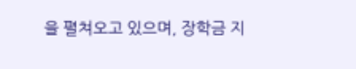을 펼쳐오고 있으며, 장학금 지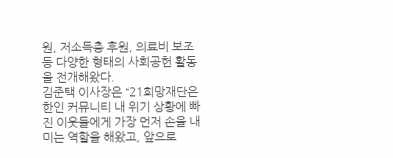원, 저소득층 후원, 의료비 보조 등 다양한 형태의 사회공헌 활동을 전개해왔다.
김준택 이사장은 “21희망재단은 한인 커뮤니티 내 위기 상황에 빠진 이웃들에게 가장 먼저 손을 내미는 역할을 해왔고, 앞으로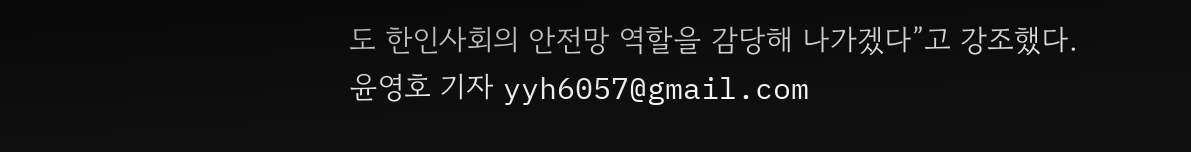도 한인사회의 안전망 역할을 감당해 나가겠다”고 강조했다.
윤영호 기자 yyh6057@gmail.com